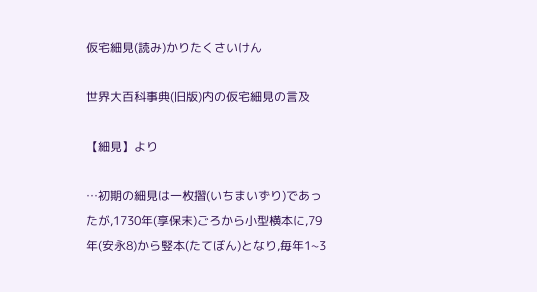仮宅細見(読み)かりたくさいけん

世界大百科事典(旧版)内の仮宅細見の言及

【細見】より

…初期の細見は一枚摺(いちまいずり)であったが,1730年(享保末)ごろから小型横本に,79年(安永8)から竪本(たてぼん)となり,毎年1~3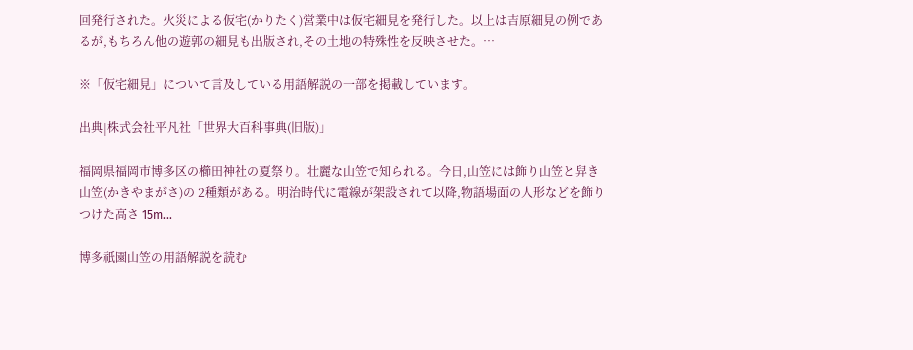回発行された。火災による仮宅(かりたく)営業中は仮宅細見を発行した。以上は吉原細見の例であるが,もちろん他の遊郭の細見も出版され,その土地の特殊性を反映させた。…

※「仮宅細見」について言及している用語解説の一部を掲載しています。

出典|株式会社平凡社「世界大百科事典(旧版)」

福岡県福岡市博多区の櫛田神社の夏祭り。壮麗な山笠で知られる。今日,山笠には飾り山笠と舁き山笠(かきやまがさ)の 2種類がある。明治時代に電線が架設されて以降,物語場面の人形などを飾りつけた高さ 15m...

博多祇園山笠の用語解説を読む